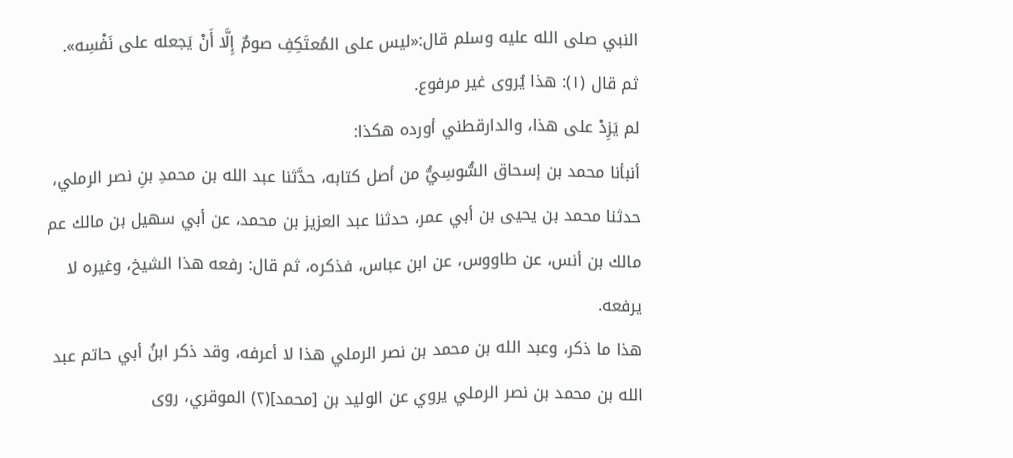النبي صلى الله عليه وسلم قال:«ليس على المُعتَكِفِ صومٌ إِلَّا أَنْ يَجعله على نَفْسِه».
ثم قال (١): هذا يُروى غير مرفوع.
لم يَزِدْ على هذا، والدارقطني أورده هكذا:
أنبأنا محمد بن إسحاق السُّوسِيُّ من أصل كتابه، حدَّثنا عبد الله بن محمدِ بنِ نصر الرملي، حدثنا محمد بن يحيى بن أبي عمر، حدثنا عبد العزيز بن محمد، عن أبي سهيل بن مالك عم مالك بن أنس، عن طاووس، عن ابن عباس، فذكره، ثم قال: رفعه هذا الشيخ، وغيره لا يرفعه.
هذا ما ذكر، وعبد الله بن محمد بن نصر الرملي هذا لا أعرفه، وقد ذكر ابنُ أبي حاتم عبد الله بن محمد بن نصر الرملي يروي عن الوليد بن [محمد](٢) الموقري، روى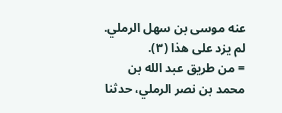عنه موسى بن سهل الرملي. لم يزد على هذا (٣).
= من طريق عبد الله بن محمد بن نصر الرملي، حدثنا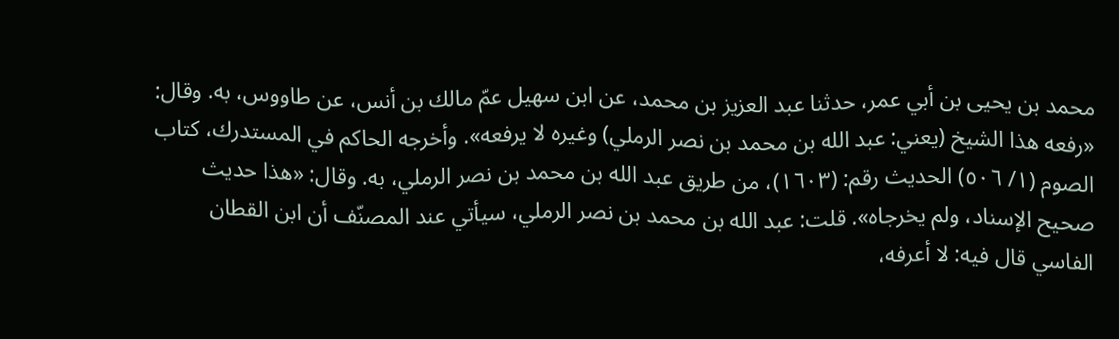محمد بن يحيى بن أبي عمر، حدثنا عبد العزيز بن محمد، عن ابن سهيل عمّ مالك بن أنس، عن طاووس، به. وقال: «رفعه هذا الشيخ (يعني: عبد الله بن محمد بن نصر الرملي) وغيره لا يرفعه». وأخرجه الحاكم في المستدرك، كتاب الصوم (١/ ٥٠٦) الحديث رقم: (١٦٠٣)، من طريق عبد الله بن محمد بن نصر الرملي، به. وقال: «هذا حديث صحيح الإسناد، ولم يخرجاه». قلت: عبد الله بن محمد بن نصر الرملي، سيأتي عند المصنّف أن ابن القطان الفاسي قال فيه: لا أعرفه،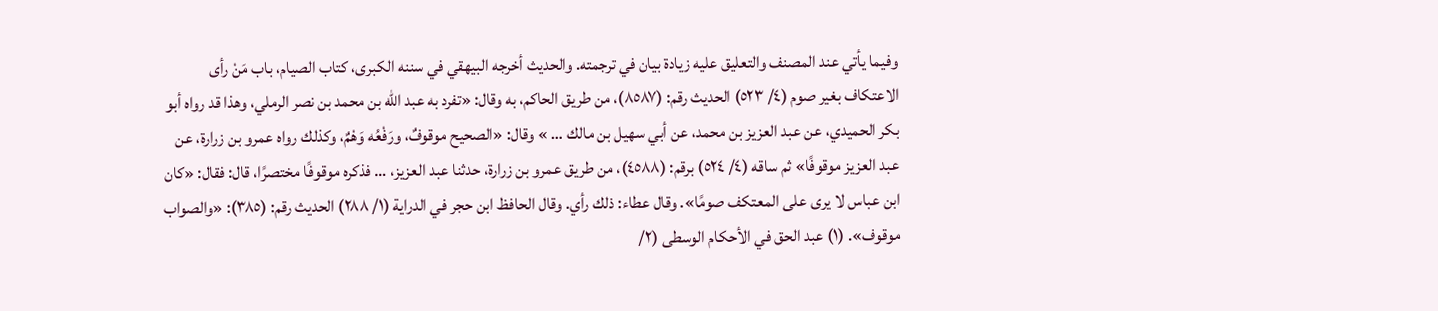وفيما يأتي عند المصنف والتعليق عليه زيادة بيان في ترجمته. والحديث أخرجه البيهقي في سننه الكبرى، كتاب الصيام، باب مَنْ رأى الاعتكاف بغير صوم (٤/ ٥٢٣) الحديث رقم: (٨٥٨٧)، من طريق الحاكم، به وقال: «تفرد به عبد الله بن محمد بن نصر الرملي، وهذا قد رواه أبو بكر الحميدي، عن عبد العزيز بن محمد، عن أبي سهيل بن مالك … » وقال: «الصحيح موقوفٌ، ورَفْعُه وَهْمٌ، وكذلك رواه عمرو بن زرارة، عن عبد العزيز موقوفًا» ثم ساقه (٤/ ٥٢٤) برقم: (٤٥٨٨)، من طريق عمرو بن زرارة، حدثنا عبد العزيز، … فذكره موقوفًا مختصرًا، قال: فقال: «كان ابن عباس لا يرى على المعتكف صومًا». وقال عطاء: ذلك رأي. وقال الحافظ ابن حجر في الدراية (١/ ٢٨٨) الحديث رقم: (٣٨٥): «والصواب موقوف». (١) عبد الحق في الأحكام الوسطى (٢/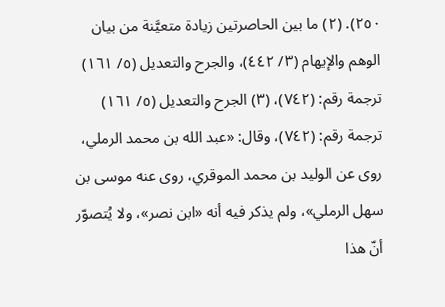٢٥٠). (٢) ما بين الحاصرتين زيادة متعيَّنة من بيان الوهم والإيهام (٣/ ٤٤٢)، والجرح والتعديل (٥/ ١٦١) ترجمة رقم: (٧٤٢)، (٣) الجرح والتعديل (٥/ ١٦١) ترجمة رقم: (٧٤٢)، وقال: «عبد الله بن محمد الرملي، روى عن الوليد بن محمد الموقري، روى عنه موسى بن سهل الرملي»، ولم يذكر فيه أنه «ابن نصر»، ولا يُتصوّر أنّ هذا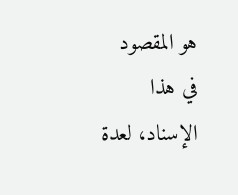هو المقصود في هذا الإسناد، لعدة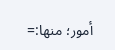أمور؛ منها:=